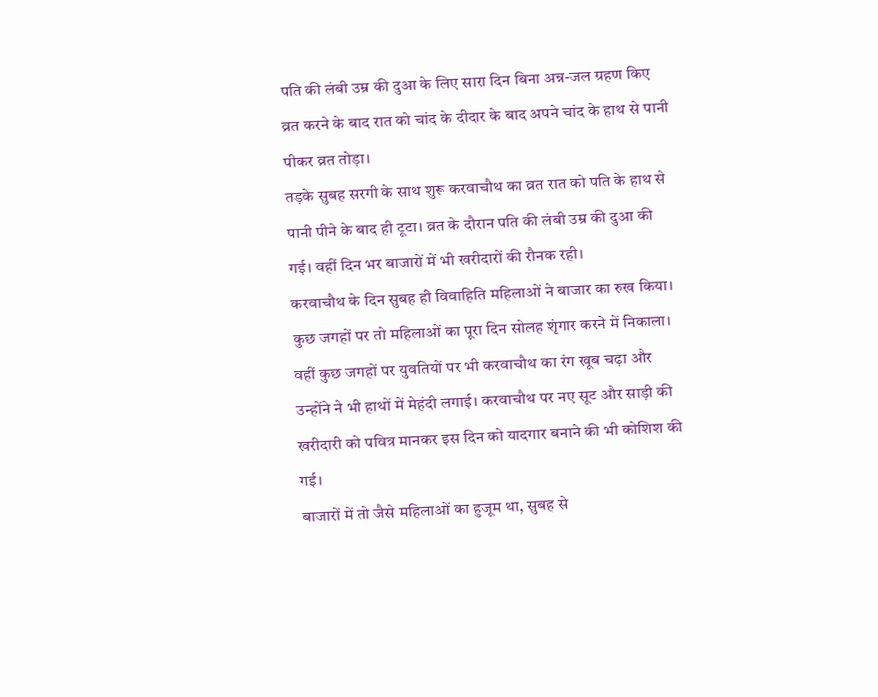पति की लंबी उम्र की दुआ के लिए सारा दिन बिना अन्न-जल ग्रहण किए व्रत करने के बाद रात को चांद के दीदार के बाद अपने चांद के हाथ से पानी पीकर व्रत तोड़ा।
तड़के सुबह सरगी के साथ शुरू करवाचौथ का व्रत रात को पति के हाथ से पानी पीने के बाद ही टूटा। व्रत के दौरान पति की लंबी उम्र की दुआ की गई। वहीं दिन भर बाजारों में भी खरीदारों की रौनक रही।
करवाचौथ के दिन सुबह ही विवाहिति महिलाओं ने बाजार का रुख किया। कुछ जगहों पर तो महिलाओं का पूरा दिन सोलह शृंगार करने में निकाला।
वहीं कुछ जगहों पर युवतियों पर भी करवाचौथ का रंग खूब चढ़ा और उन्होंने ने भी हाथों में मेहंदी लगाई। करवाचौथ पर नए सूट और साड़ी की खरीदारी को पवित्र मानकर इस दिन को यादगार बनाने की भी कोशिश की गई।
बाजारों में तो जैसे महिलाओं का हुजूम था, सुबह से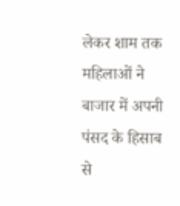लेकर शाम तक महिलाओं ने बाजार में अपनी पंसद के हिसाब से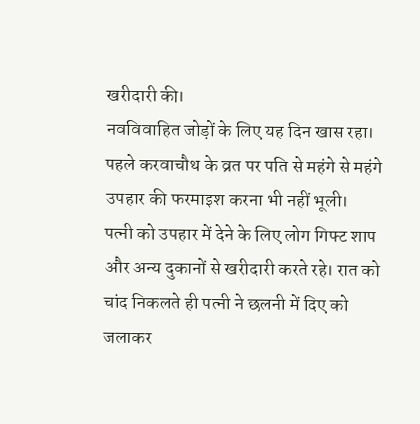खरीदारी की।
नवविवाहित जोड़ों के लिए यह दिन खास रहा। पहले करवाचौथ के व्रत पर पति से महंगे से महंगे उपहार की फरमाइश करना भी नहीं भूली।
पत्नी को उपहार में देने के लिए लोग गिफ्ट शाप और अन्य दुकानों से खरीदारी करते रहे। रात को चांद निकलते ही पत्नी ने छलनी में दिए को जलाकर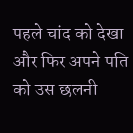पहले चांद को देखा और फिर अपने पति को उस छलनी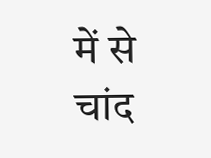में से चांद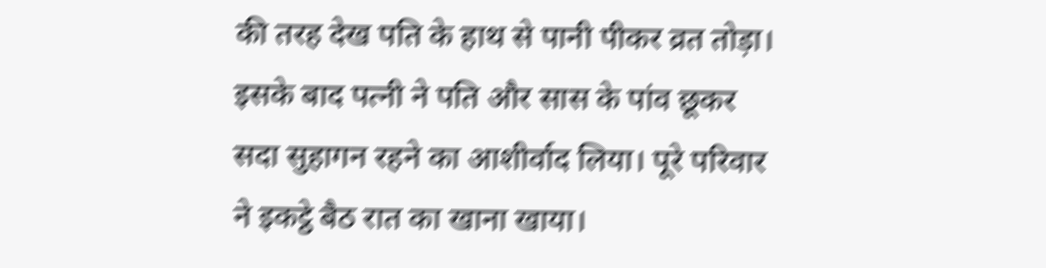की तरह देख पति के हाथ से पानी पीकर व्रत तोड़ा।
इसके बाद पत्नी ने पति और सास के पांव छूकर सदा सुहागन रहने का आशीर्वाद लिया। पूरे परिवार ने इकट्ठे बैठ रात का खाना खाया।